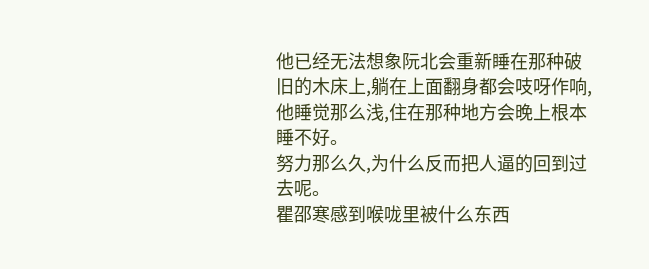他已经无法想象阮北会重新睡在那种破旧的木床上,躺在上面翻身都会吱呀作响,他睡觉那么浅,住在那种地方会晚上根本睡不好。
努力那么久,为什么反而把人逼的回到过去呢。
瞿邵寒感到喉咙里被什么东西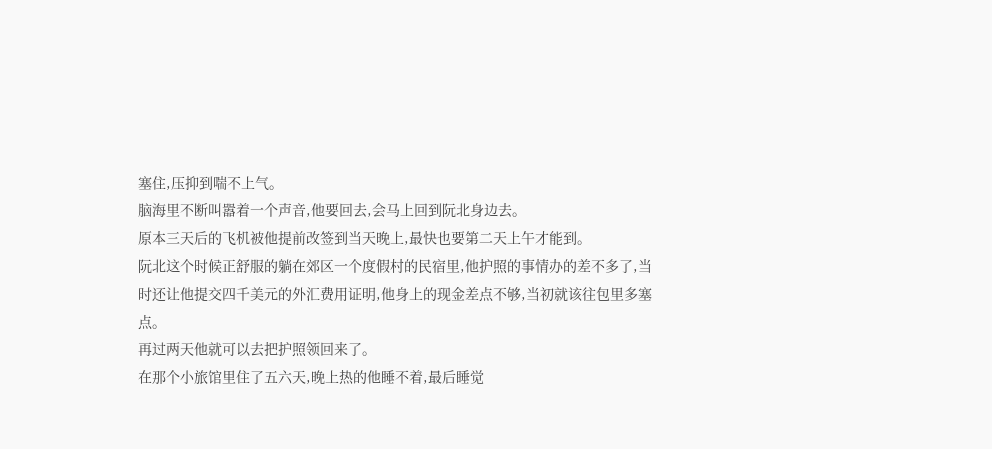塞住,压抑到喘不上气。
脑海里不断叫嚣着一个声音,他要回去,会马上回到阮北身边去。
原本三天后的飞机被他提前改签到当天晚上,最快也要第二天上午才能到。
阮北这个时候正舒服的躺在郊区一个度假村的民宿里,他护照的事情办的差不多了,当时还让他提交四千美元的外汇费用证明,他身上的现金差点不够,当初就该往包里多塞点。
再过两天他就可以去把护照领回来了。
在那个小旅馆里住了五六天,晚上热的他睡不着,最后睡觉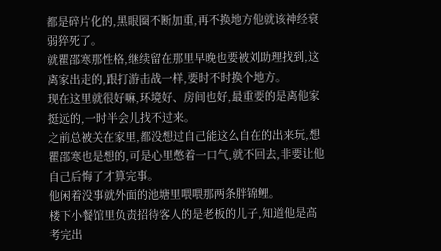都是碎片化的,黑眼圈不断加重,再不换地方他就该神经衰弱猝死了。
就瞿邵寒那性格,继续留在那里早晚也要被刘助理找到,这离家出走的,跟打游击战一样,要时不时换个地方。
现在这里就很好嘛,环境好、房间也好,最重要的是离他家挺远的,一时半会儿找不过来。
之前总被关在家里,都没想过自己能这么自在的出来玩,想瞿邵寒也是想的,可是心里憋着一口气,就不回去,非要让他自己后悔了才算完事。
他闲着没事就外面的池塘里喂喂那两条胖锦鲤。
楼下小餐馆里负责招待客人的是老板的儿子,知道他是高考完出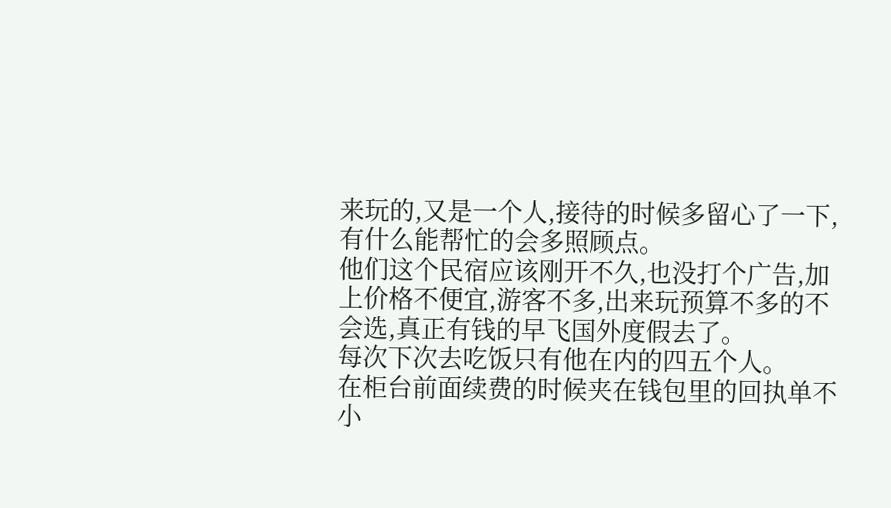来玩的,又是一个人,接待的时候多留心了一下,有什么能帮忙的会多照顾点。
他们这个民宿应该刚开不久,也没打个广告,加上价格不便宜,游客不多,出来玩预算不多的不会选,真正有钱的早飞国外度假去了。
每次下次去吃饭只有他在内的四五个人。
在柜台前面续费的时候夹在钱包里的回执单不小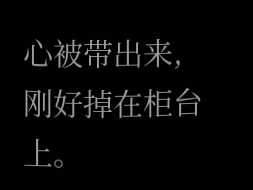心被带出来,刚好掉在柜台上。